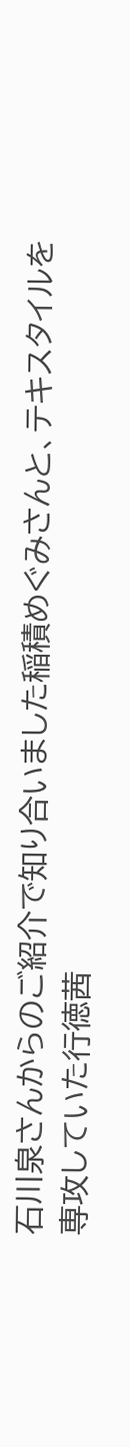石川泉さんからのご紹介で知り合いました稲積めぐみさんと、テキスタイルを専攻していた行徳茜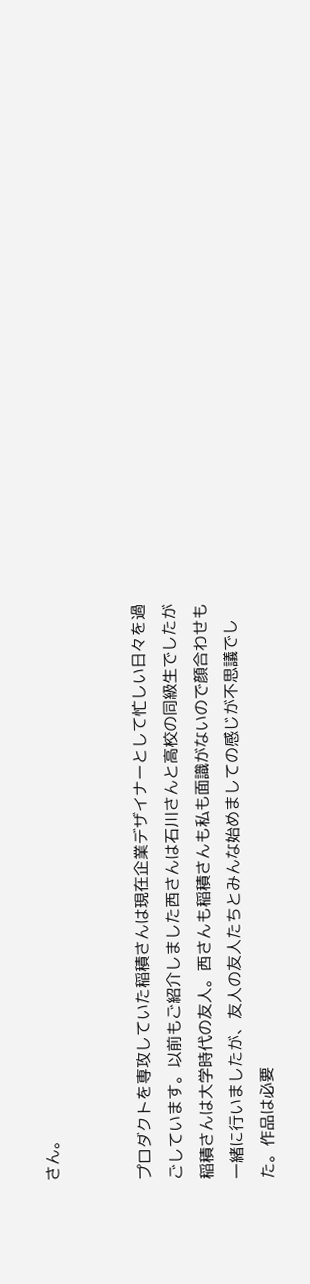さん。


プロダクトを専攻していた稲積さんは現在企業デザイナーとして忙しい日々を過ごしています。以前もご紹介しました西さんは石川さんと高校の同級生でしたが稲積さんは大学時代の友人。西さんも稲積さんも私も面識がないので顔合わせも一緒に行いましたが、友人の友人たちとみんな始めましての感じが不思議でした。作品は必要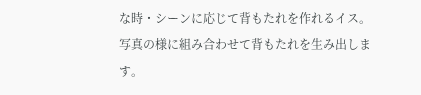な時・シーンに応じて背もたれを作れるイス。写真の様に組み合わせて背もたれを生み出します。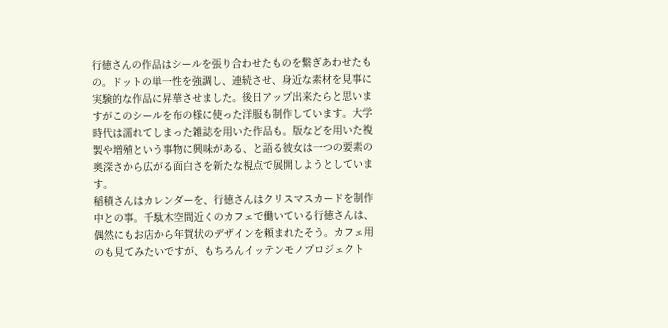行徳さんの作品はシールを張り合わせたものを繋ぎあわせたもの。ドットの単一性を強調し、連続させ、身近な素材を見事に実験的な作品に昇華させました。後日アップ出来たらと思いますがこのシールを布の様に使った洋服も制作しています。大学時代は濡れてしまった雑誌を用いた作品も。版などを用いた複製や増殖という事物に興味がある、と語る彼女は一つの要素の奥深さから広がる面白さを新たな視点で展開しようとしています。
稲積さんはカレンダーを、行徳さんはクリスマスカードを制作中との事。千駄木空間近くのカフェで働いている行徳さんは、偶然にもお店から年賀状のデザインを頼まれたそう。カフェ用のも見てみたいですが、もちろんイッテンモノプロジェクト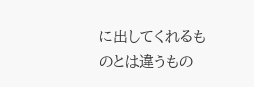に出してくれるものとは違うもの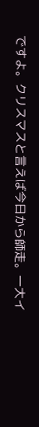ですよ。クリスマスと言えば今日から師走。一大イ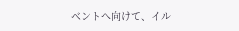ベントへ向けて、イル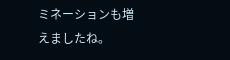ミネーションも増えましたね。